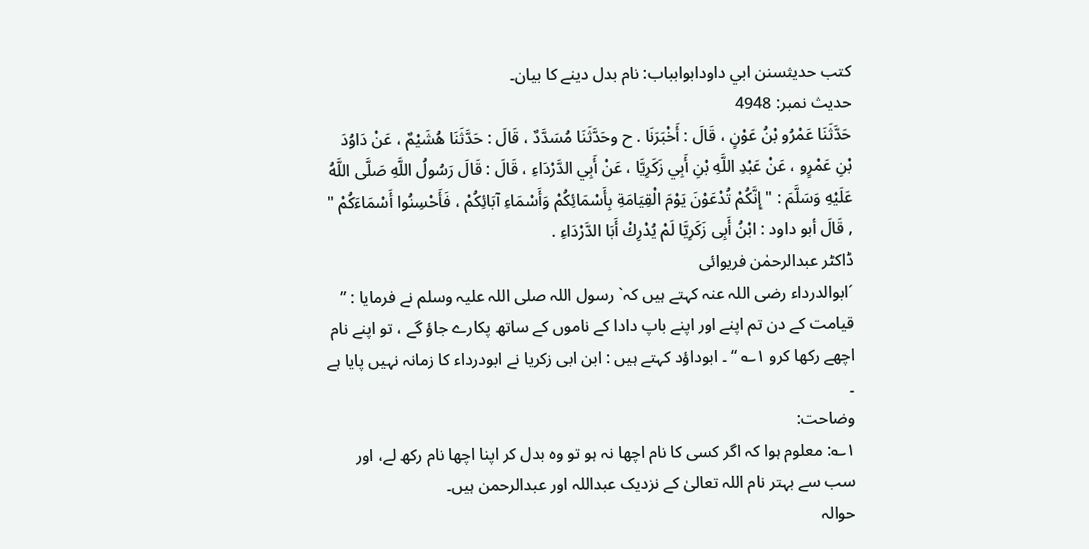کتب حدیثسنن ابي داودابوابباب: نام بدل دینے کا بیان۔
حدیث نمبر: 4948
حَدَّثَنَا عَمْرُو بْنُ عَوْنٍ ، قَالَ : أَخْبَرَنَا . ح وحَدَّثَنَا مُسَدَّدٌ ، قَالَ : حَدَّثَنَا هُشَيْمٌ ، عَنْ دَاوُدَ بْنِ عَمْرٍو ، عَنْ عَبْدِ اللَّهِ بْنِ أَبِي زَكَرِيَّا ، عَنْ أَبِي الدَّرْدَاءِ ، قَالَ : قَالَ رَسُولُ اللَّهِ صَلَّى اللَّهُ عَلَيْهِ وَسَلَّمَ : " إِنَّكُمْ تُدْعَوْنَ يَوْمَ الْقِيَامَةِ بِأَسْمَائِكُمْ وَأَسْمَاءِ آبَائِكُمْ ، فَأَحْسِنُوا أَسْمَاءَكُمْ " , قَالَ أبو داود : ابْنُ أَبِى زَكَرِيَّا لَمْ يُدْرِكْ أَبَا الدَّرْدَاءِ .
ڈاکٹر عبدالرحمٰن فریوائی
´ابوالدرداء رضی اللہ عنہ کہتے ہیں کہ` رسول اللہ صلی اللہ علیہ وسلم نے فرمایا : ” قیامت کے دن تم اپنے اور اپنے باپ دادا کے ناموں کے ساتھ پکارے جاؤ گے ، تو اپنے نام اچھے رکھا کرو ۱؎ “ ۔ ابوداؤد کہتے ہیں : ابن ابی زکریا نے ابودرداء کا زمانہ نہیں پایا ہے ۔
وضاحت:
۱؎: معلوم ہوا کہ اگر کسی کا نام اچھا نہ ہو تو وہ بدل کر اپنا اچھا نام رکھ لے، اور سب سے بہتر نام اللہ تعالیٰ کے نزدیک عبداللہ اور عبدالرحمن ہیں۔
حوالہ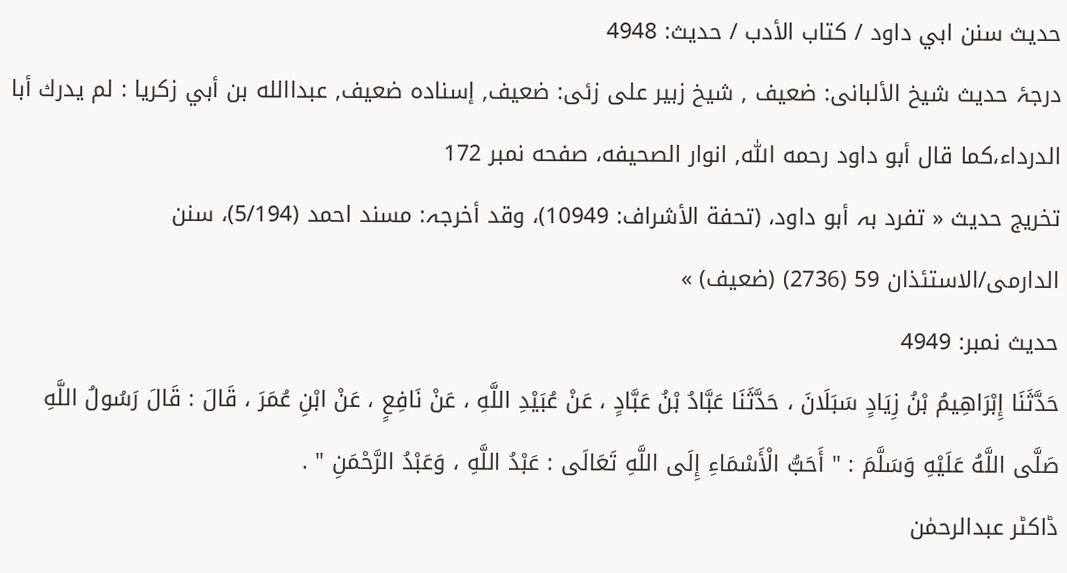حدیث سنن ابي داود / كتاب الأدب / حدیث: 4948
درجۂ حدیث شیخ الألبانی: ضعيف , شیخ زبیر علی زئی: ضعيف, إسناده ضعيف, عبداالله بن أبي زكريا : لم يدرك أبا الدرداء،كما قال أبو داود رحمه اللّٰه, انوار الصحيفه، صفحه نمبر 172
تخریج حدیث « تفرد بہ أبو داود، (تحفة الأشراف: 10949)، وقد أخرجہ: مسند احمد (5/194)، سنن الدارمی/الاستئذان 59 (2736) (ضعیف) »
حدیث نمبر: 4949
حَدَّثَنَا إِبْرَاهِيمُ بْنُ زِيَادٍ سَبَلَانَ ، حَدَّثَنَا عَبَّادُ بْنُ عَبَّادٍ ، عَنْ عُبَيْدِ اللَّهِ ، عَنْ نَافِعٍ ، عَنْ ابْنِ عُمَرَ ، قَالَ : قَالَ رَسُولُ اللَّهِ صَلَّى اللَّهُ عَلَيْهِ وَسَلَّمَ : " أَحَبُّ الْأَسْمَاءِ إِلَى اللَّهِ تَعَالَى : عَبْدُ اللَّهِ ، وَعَبْدُ الرَّحْمَنِ " .
ڈاکٹر عبدالرحمٰن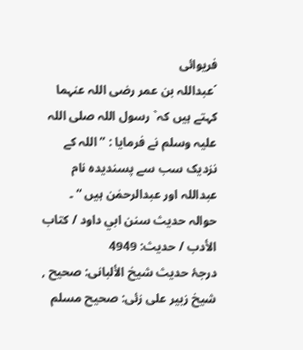فریوائی
´عبداللہ بن عمر رضی اللہ عنہما کہتے ہیں کہ` رسول اللہ صلی اللہ علیہ وسلم نے فرمایا : ” اللہ کے نزدیک سب سے پسندیدہ نام عبداللہ اور عبدالرحمٰن ہیں “ ۔
حوالہ حدیث سنن ابي داود / كتاب الأدب / حدیث: 4949
درجۂ حدیث شیخ الألبانی: صحيح , شیخ زبیر علی زئی: صحيح مسلم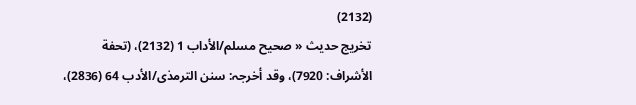(2132)
تخریج حدیث « صحیح مسلم/الأداب 1 (2132)، (تحفة الأشراف: 7920)، وقد أخرجہ: سنن الترمذی/الأدب 64 (2836)،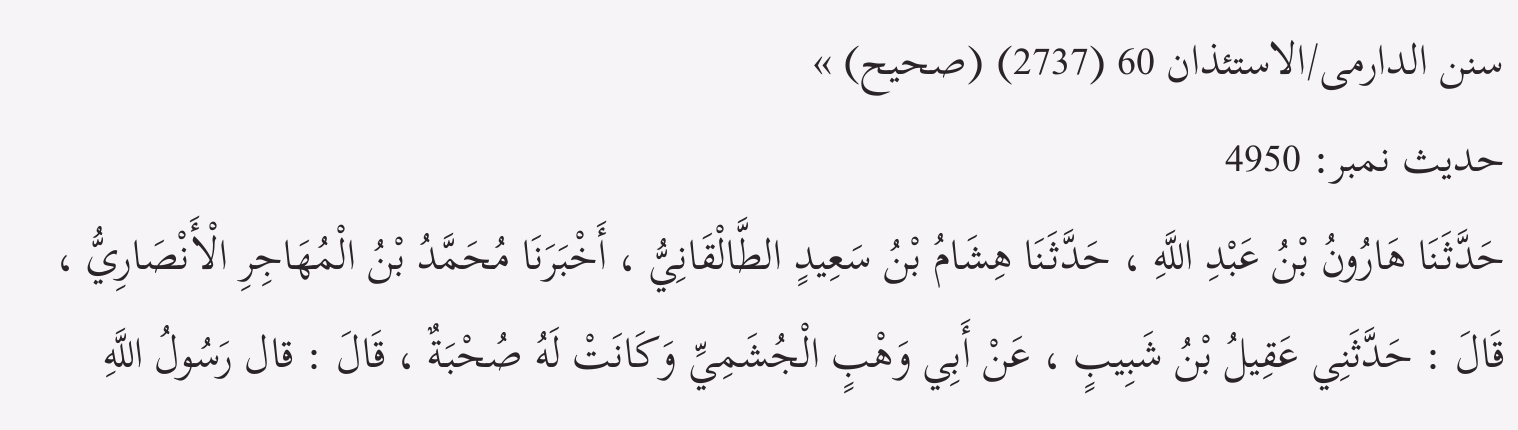سنن الدارمی/الاستئذان 60 (2737) (صحیح) »
حدیث نمبر: 4950
حَدَّثَنَا هَارُونُ بْنُ عَبْدِ اللَّهِ ، حَدَّثَنَا هِشَامُ بْنُ سَعِيدٍ الطَّالْقَانِيُّ ، أَخْبَرَنَا مُحَمَّدُ بْنُ الْمُهَاجِرِ الْأَنْصَارِيُّ ، قَالَ : حَدَّثَنِي عَقِيلُ بْنُ شَبِيبٍ ، عَنْ أَبِي وَهْبٍ الْجُشَمِيِّ وَكَانَتْ لَهُ صُحْبَةٌ ، قَالَ : قال رَسُولُ اللَّهِ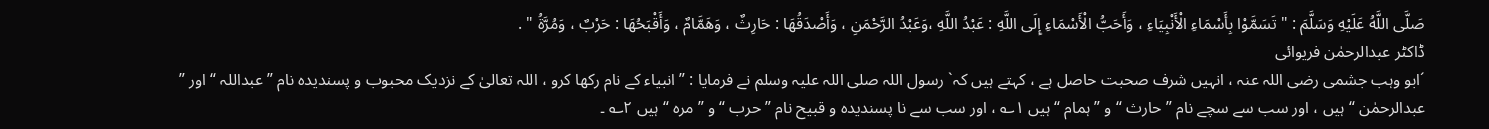صَلَّى اللَّهُ عَلَيْهِ وَسَلَّمَ : " تَسَمَّوْا بِأَسْمَاءِ الْأَنْبِيَاءِ ، وَأَحَبُّ الْأَسْمَاءِ إِلَى اللَّهِ : عَبْدُ اللَّهِ ،وَعَبْدُ الرَّحْمَنِ ، وَأَصْدَقُهَا : حَارِثٌ ، وَهَمَّامٌ ، وَأَقْبَحُهَا : حَرْبٌ ، وَمُرَّةُ " .
ڈاکٹر عبدالرحمٰن فریوائی
´ابو وہب جشمی رضی اللہ عنہ ، انہیں شرف صحبت حاصل ہے ، کہتے ہیں کہ` رسول اللہ صلی اللہ علیہ وسلم نے فرمایا : ” انبیاء کے نام رکھا کرو ، اللہ تعالیٰ کے نزدیک محبوب و پسندیدہ نام ” عبداللہ “ اور ” عبدالرحمٰن “ ہیں ، اور سب سے سچے نام ” حارث “ و ” ہمام “ ہیں ۱؎ ، اور سب سے نا پسندیدہ و قبیح نام ” حرب “ و ” مرہ “ ہیں ۲؎ ۔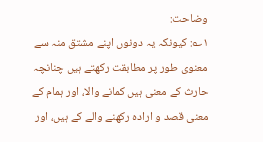وضاحت:
۱؎: کیونکہ یہ دونوں اپنے مشتق منہ سے معنوی طور پر مطابقت رکھتے ہیں چنانچہ حارث کے معنی ہیں کمانے والا، اور ہمام کے معنی قصد و ارادہ رکھنے والے کے ہیں، اور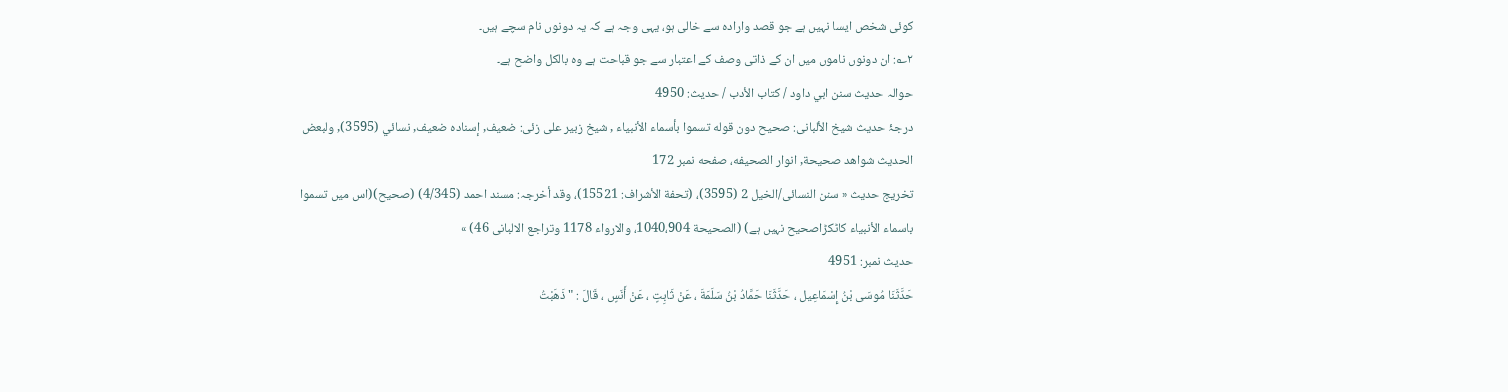کوئی شخص ایسا نہیں ہے جو قصد وارادہ سے خالی ہو، یہی وجہ ہے کہ یہ دونوں نام سچے ہیں۔
۲؎: ان دونوں ناموں میں ان کے ذاتی وصف کے اعتبار سے جو قباحت ہے وہ بالکل واضح ہے۔
حوالہ حدیث سنن ابي داود / كتاب الأدب / حدیث: 4950
درجۂ حدیث شیخ الألبانی: صحيح دون قوله تسموا بأسماء الأنبياء , شیخ زبیر علی زئی: ضعيف, إسناده ضعيف, نسائي (3595), ولبعض الحديث شواهد صحيحة, انوار الصحيفه، صفحه نمبر 172
تخریج حدیث « سنن النسائی/الخیل 2 (3595)، (تحفة الأشراف: 15521)، وقد أخرجہ: مسند احمد (4/345) (صحیح)(اس میں تسموا باسماء الأنبیاء کاٹکڑاصحیح نہیں ہے) (الصحیحة 1040،904، والارواء 1178 وتراجع الالبانی 46) »
حدیث نمبر: 4951
حَدَّثَنَا مُوسَى بْنُ إِسْمَاعِيل ، حَدَّثَنَا حَمَّادُ بْنُ سَلَمَةَ ، عَنْ ثَابِتٍ ، عَنْ أَنَسٍ ، قَالَ : " ذَهَبْتُ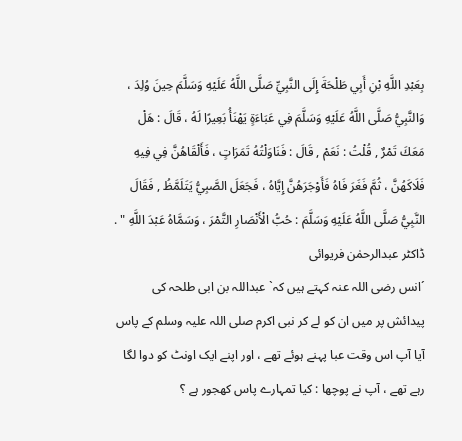بِعَبْدِ اللَّهِ بْنِ أَبِي طَلْحَةَ إِلَى النَّبِيِّ صَلَّى اللَّهُ عَلَيْهِ وَسَلَّمَ حِينَ وُلِدَ ، وَالنَّبِيُّ صَلَّى اللَّهُ عَلَيْهِ وَسَلَّمَ فِي عَبَاءَةٍ يَهْنَأُ بَعِيرًا لَهُ ، قَالَ : هَلْ مَعَكَ تَمْرٌ , قُلْتُ : نَعَمْ , قَالَ : فَنَاوَلْتُهُ تَمَرَاتٍ ، فَأَلْقَاهُنَّ فِي فِيهِ فَلَاكَهُنَّ ، ثُمَّ فَغَرَ فَاهُ فَأَوْجَرَهُنَّ إِيَّاهُ ، فَجَعَلَ الصَّبِيُّ يَتَلَمَّظُ , فَقَالَ النَّبِيُّ صَلَّى اللَّهُ عَلَيْهِ وَسَلَّمَ : حُبُّ الْأَنْصَارِ التَّمْرَ ، وَسَمَّاهُ عَبْدَ اللَّهِ " .
ڈاکٹر عبدالرحمٰن فریوائی
´انس رضی اللہ عنہ کہتے ہیں کہ` عبداللہ بن ابی طلحہ کی پیدائش پر میں ان کو لے کر نبی اکرم صلی اللہ علیہ وسلم کے پاس آیا آپ اس وقت عبا پہنے ہوئے تھے ، اور اپنے ایک اونٹ کو دوا لگا رہے تھے ، آپ نے پوچھا : کیا تمہارے پاس کھجور ہے ؟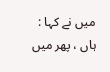میں نے کہا : ہاں ، پھر میں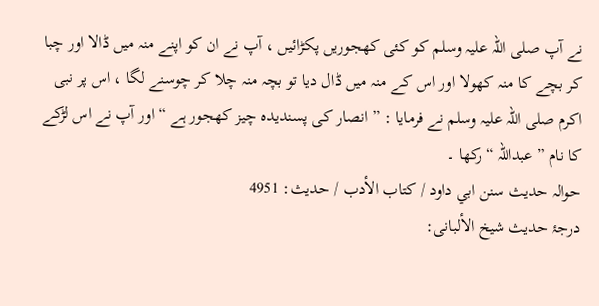نے آپ صلی اللہ علیہ وسلم کو کئی کھجوریں پکڑائیں ، آپ نے ان کو اپنے منہ میں ڈالا اور چبا کر بچے کا منہ کھولا اور اس کے منہ میں ڈال دیا تو بچہ منہ چلا کر چوسنے لگا ، اس پر نبی اکرم صلی اللہ علیہ وسلم نے فرمایا : ” انصار کی پسندیدہ چیز کھجور ہے “ اور آپ نے اس لڑکے کا نام ” عبداللہ “ رکھا ۔
حوالہ حدیث سنن ابي داود / كتاب الأدب / حدیث: 4951
درجۂ حدیث شیخ الألبانی: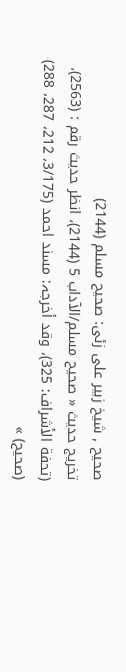صحيح , شیخ زبیر علی زئی: صحيح مسلم (2144)
تخریج حدیث « صحیح مسلم/الآداب 5 (2144)، انظر حدیث رقم : (2563)، (تحفة الأشراف: 325)، وقد أخرجہ: مسند احمد (3/175، 212، 287، 288) (صحیح) »